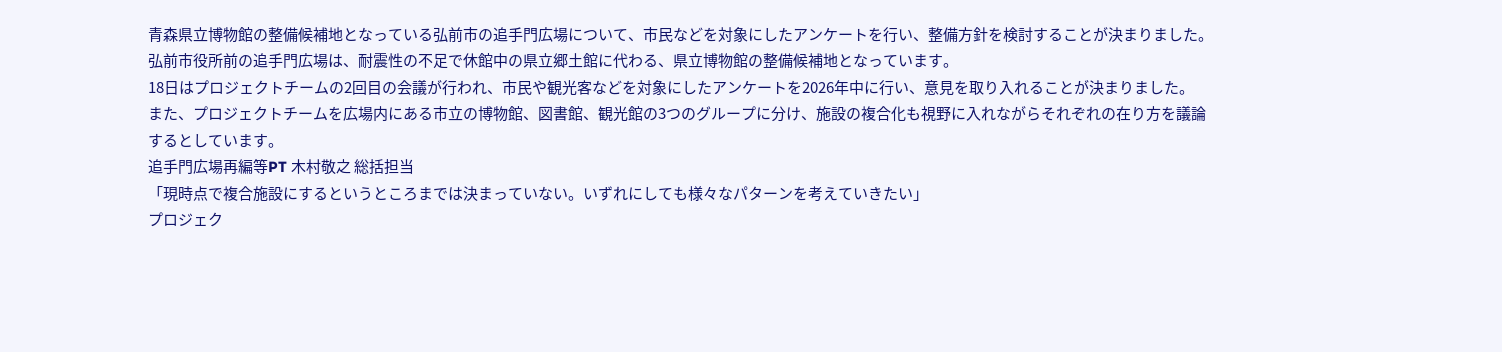青森県立博物館の整備候補地となっている弘前市の追手門広場について、市民などを対象にしたアンケートを行い、整備方針を検討することが決まりました。
弘前市役所前の追手門広場は、耐震性の不足で休館中の県立郷土館に代わる、県立博物館の整備候補地となっています。
18日はプロジェクトチームの2回目の会議が行われ、市民や観光客などを対象にしたアンケートを2026年中に行い、意見を取り入れることが決まりました。
また、プロジェクトチームを広場内にある市立の博物館、図書館、観光館の3つのグループに分け、施設の複合化も視野に入れながらそれぞれの在り方を議論するとしています。
追手門広場再編等PT 木村敬之 総括担当
「現時点で複合施設にするというところまでは決まっていない。いずれにしても様々なパターンを考えていきたい」
プロジェク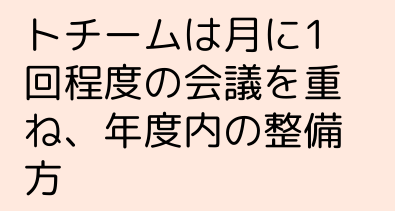トチームは月に1回程度の会議を重ね、年度内の整備方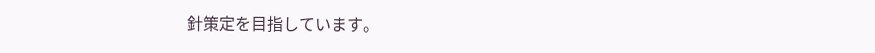針策定を目指しています。